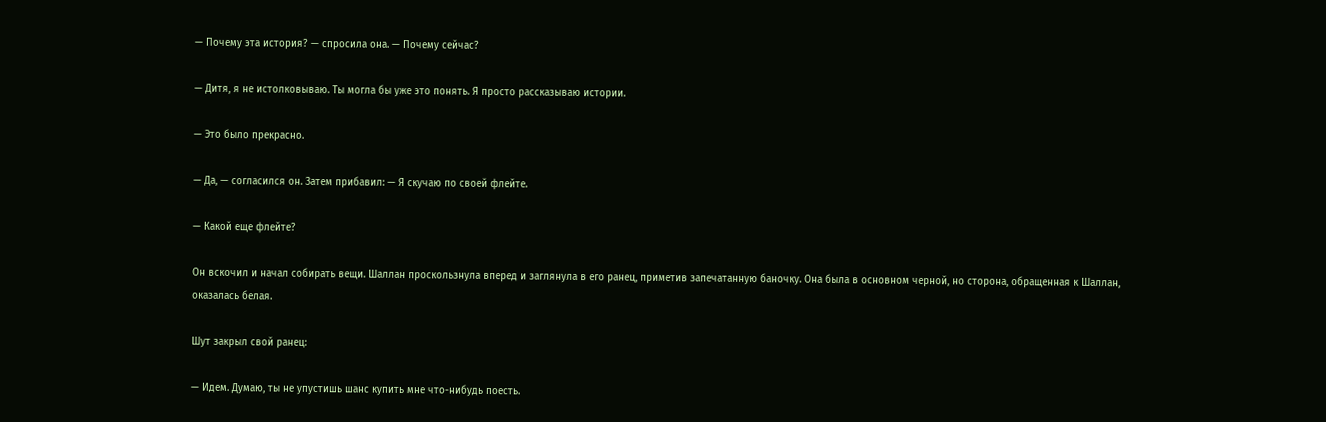— Почему эта история? — спросила она. — Почему сейчас?

— Дитя, я не истолковываю. Ты могла бы уже это понять. Я просто рассказываю истории.

— Это было прекрасно.

— Да, — согласился он. Затем прибавил: — Я скучаю по своей флейте.

— Какой еще флейте?

Он вскочил и начал собирать вещи. Шаллан проскользнула вперед и заглянула в его ранец, приметив запечатанную баночку. Она была в основном черной, но сторона, обращенная к Шаллан, оказалась белая.

Шут закрыл свой ранец:

— Идем. Думаю, ты не упустишь шанс купить мне что-нибудь поесть.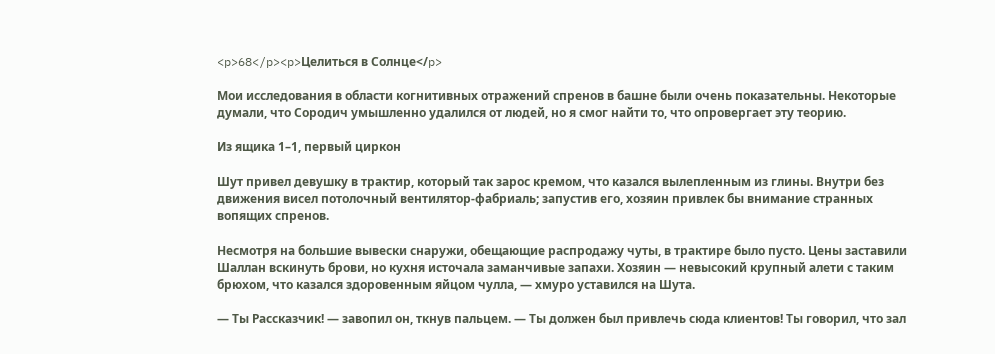<p>68</p><p>Целиться в Солнце</p>

Мои исследования в области когнитивных отражений спренов в башне были очень показательны. Некоторые думали, что Сородич умышленно удалился от людей, но я смог найти то, что опровергает эту теорию.

Из ящика 1–1, первый циркон

Шут привел девушку в трактир, который так зарос кремом, что казался вылепленным из глины. Внутри без движения висел потолочный вентилятор-фабриаль; запустив его, хозяин привлек бы внимание странных вопящих спренов.

Несмотря на большие вывески снаружи, обещающие распродажу чуты, в трактире было пусто. Цены заставили Шаллан вскинуть брови, но кухня источала заманчивые запахи. Хозяин — невысокий крупный алети с таким брюхом, что казался здоровенным яйцом чулла, — хмуро уставился на Шута.

— Ты Рассказчик! — завопил он, ткнув пальцем. — Ты должен был привлечь сюда клиентов! Ты говорил, что зал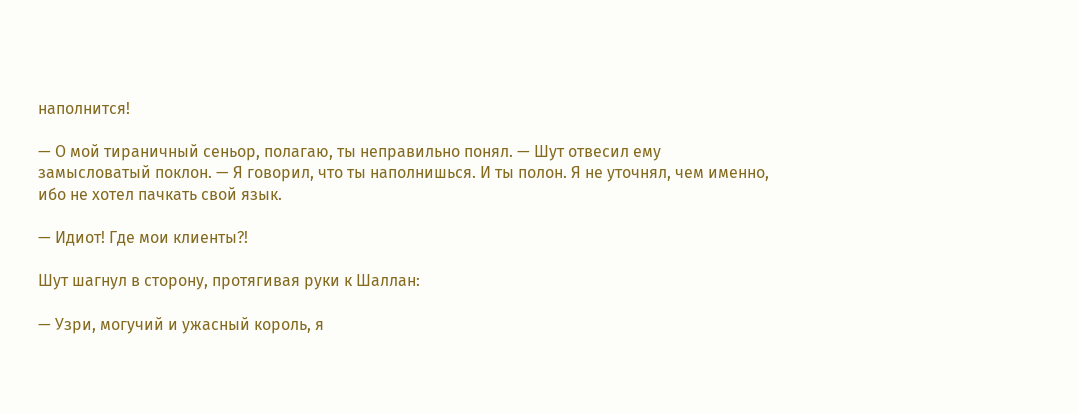наполнится!

— О мой тираничный сеньор, полагаю, ты неправильно понял. — Шут отвесил ему замысловатый поклон. — Я говорил, что ты наполнишься. И ты полон. Я не уточнял, чем именно, ибо не хотел пачкать свой язык.

— Идиот! Где мои клиенты?!

Шут шагнул в сторону, протягивая руки к Шаллан:

— Узри, могучий и ужасный король, я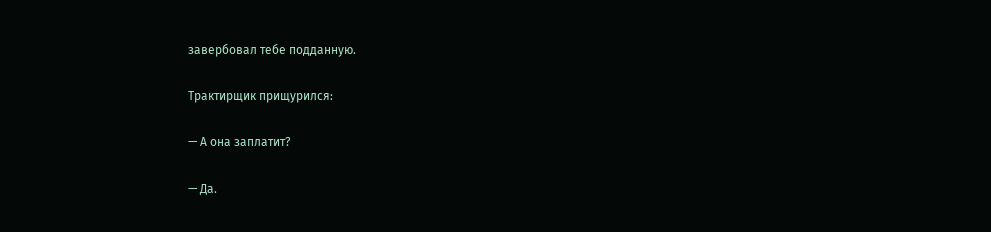завербовал тебе подданную.

Трактирщик прищурился:

— А она заплатит?

— Да.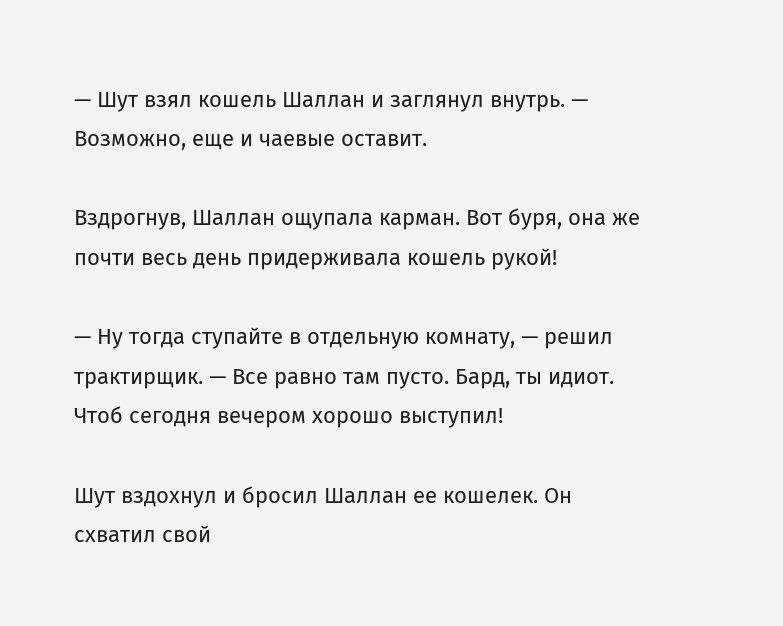— Шут взял кошель Шаллан и заглянул внутрь. — Возможно, еще и чаевые оставит.

Вздрогнув, Шаллан ощупала карман. Вот буря, она же почти весь день придерживала кошель рукой!

— Ну тогда ступайте в отдельную комнату, — решил трактирщик. — Все равно там пусто. Бард, ты идиот. Чтоб сегодня вечером хорошо выступил!

Шут вздохнул и бросил Шаллан ее кошелек. Он схватил свой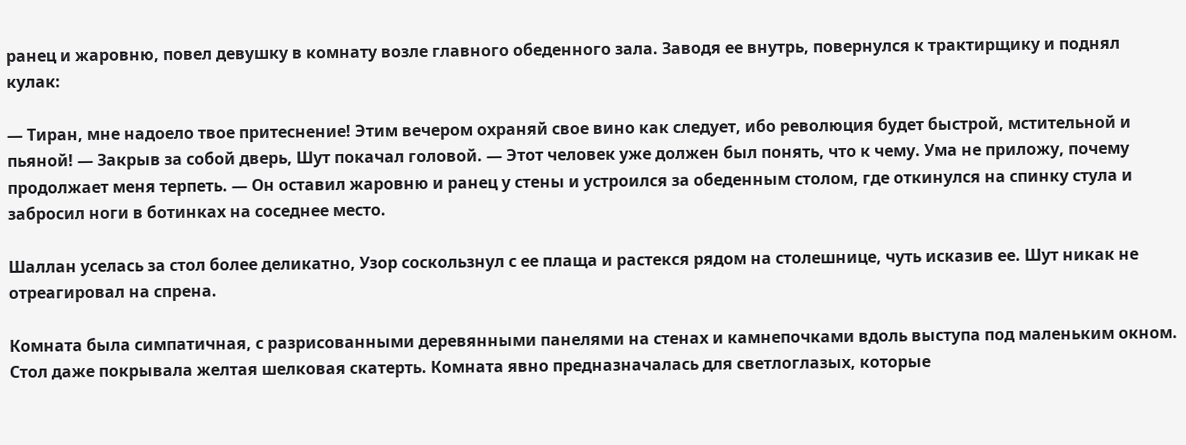ранец и жаровню, повел девушку в комнату возле главного обеденного зала. Заводя ее внутрь, повернулся к трактирщику и поднял кулак:

— Тиран, мне надоело твое притеснение! Этим вечером охраняй свое вино как следует, ибо революция будет быстрой, мстительной и пьяной! — Закрыв за собой дверь, Шут покачал головой. — Этот человек уже должен был понять, что к чему. Ума не приложу, почему продолжает меня терпеть. — Он оставил жаровню и ранец у стены и устроился за обеденным столом, где откинулся на спинку стула и забросил ноги в ботинках на соседнее место.

Шаллан уселась за стол более деликатно, Узор соскользнул с ее плаща и растекся рядом на столешнице, чуть исказив ее. Шут никак не отреагировал на спрена.

Комната была симпатичная, с разрисованными деревянными панелями на стенах и камнепочками вдоль выступа под маленьким окном. Стол даже покрывала желтая шелковая скатерть. Комната явно предназначалась для светлоглазых, которые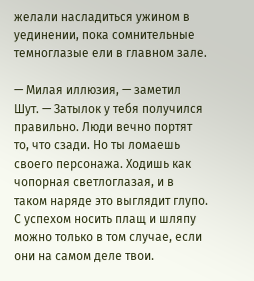желали насладиться ужином в уединении, пока сомнительные темноглазые ели в главном зале.

— Милая иллюзия, — заметил Шут. — Затылок у тебя получился правильно. Люди вечно портят то, что сзади. Но ты ломаешь своего персонажа. Ходишь как чопорная светлоглазая, и в таком наряде это выглядит глупо. С успехом носить плащ и шляпу можно только в том случае, если они на самом деле твои.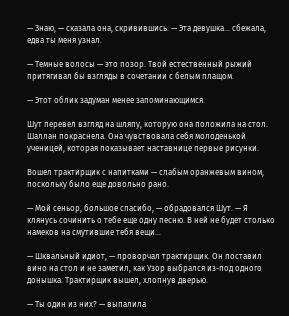— Знаю, — сказала она, скривившись. — Эта девушка… сбежала, едва ты меня узнал.

— Темные волосы — это позор. Твой естественный рыжий притягивал бы взгляды в сочетании с белым плащом.

— Этот облик задуман менее запоминающимся.

Шут перевел взгляд на шляпу, которую она положила на стол. Шаллан покраснела. Она чувствовала себя молоденькой ученицей, которая показывает наставнице первые рисунки.

Вошел трактирщик с напитками — слабым оранжевым вином, поскольку было еще довольно рано.

— Мой сеньор, большое спасибо, — обрадовался Шут. — Я клянусь сочинить о тебе еще одну песню. В ней не будет столько намеков на смутившие тебя вещи…

— Шквальный идиот, — проворчал трактирщик. Он поставил вино на стол и не заметил, как Узор выбрался из-под одного донышка. Трактирщик вышел, хлопнув дверью.

— Ты один из них? — выпалила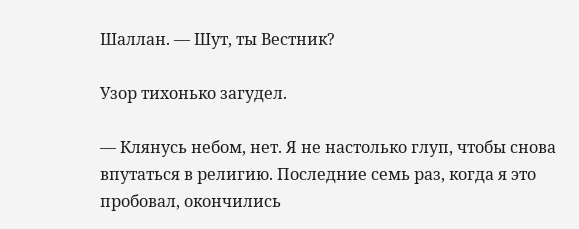Шаллан. — Шут, ты Вестник?

Узор тихонько загудел.

— Клянусь небом, нет. Я не настолько глуп, чтобы снова впутаться в религию. Последние семь раз, когда я это пробовал, окончились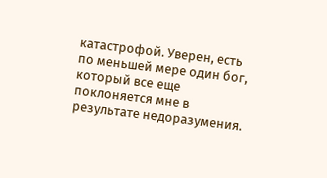катастрофой. Уверен, есть по меньшей мере один бог, который все еще поклоняется мне в результате недоразумения.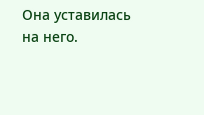Она уставилась на него.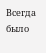Всегда было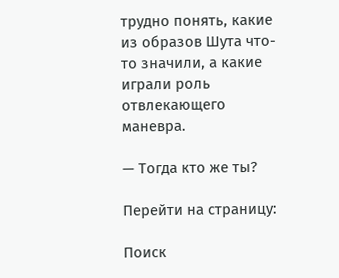трудно понять, какие из образов Шута что-то значили, а какие играли роль отвлекающего маневра.

— Тогда кто же ты?

Перейти на страницу:

Поиск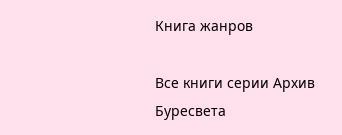Книга жанров

Все книги серии Архив Буресвета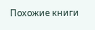Похожие книги